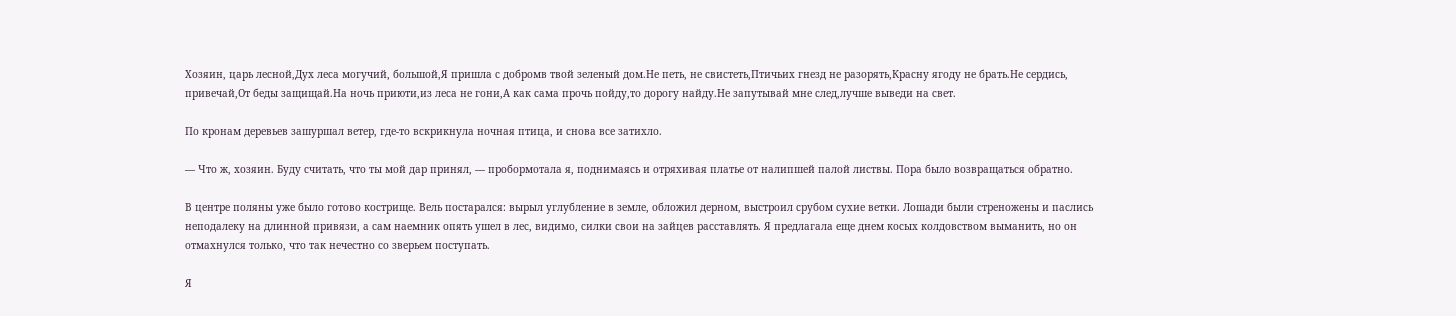Хозяин, царь лесной,Дух леса могучий, большой,Я пришла с добромв твой зеленый дом.Не петь, не свистеть,Птичьих гнезд не разорять,Красну ягоду не брать.Не сердись, привечай,От беды защищай.На ночь приюти,из леса не гони,А как сама прочь пойду,то дорогу найду.Не запутывай мне след,лучше выведи на свет.

По кронам деревьев зашуршал ветер, где-то вскрикнула ночная птица, и снова все затихло.

— Что ж, хозяин. Буду считать, что ты мой дар принял, — пробормотала я, поднимаясь и отряхивая платье от налипшей палой листвы. Пора было возвращаться обратно.

В центре поляны уже было готово кострище. Вель постарался: вырыл углубление в земле, обложил дерном, выстроил срубом сухие ветки. Лошади были стреножены и паслись неподалеку на длинной привязи, а сам наемник опять ушел в лес, видимо, силки свои на зайцев расставлять. Я предлагала еще днем косых колдовством выманить, но он отмахнулся только, что так нечестно со зверьем поступать.

Я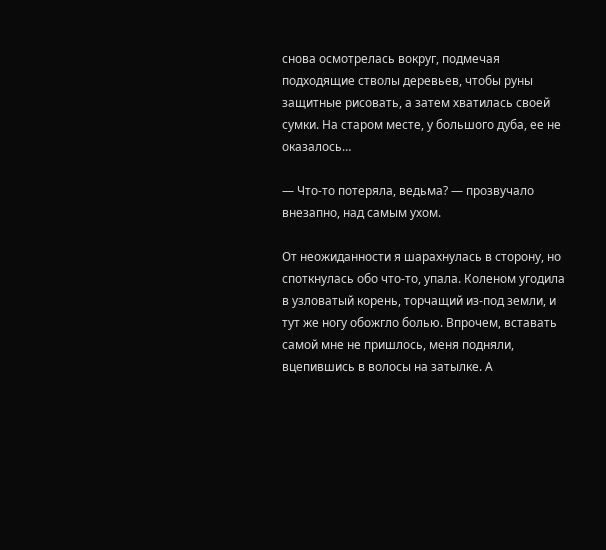снова осмотрелась вокруг, подмечая подходящие стволы деревьев, чтобы руны защитные рисовать, а затем хватилась своей сумки. На старом месте, у большого дуба, ее не оказалось…

— Что-то потеряла, ведьма? — прозвучало внезапно, над самым ухом.

От неожиданности я шарахнулась в сторону, но споткнулась обо что-то, упала. Коленом угодила в узловатый корень, торчащий из-под земли, и тут же ногу обожгло болью. Впрочем, вставать самой мне не пришлось, меня подняли, вцепившись в волосы на затылке. А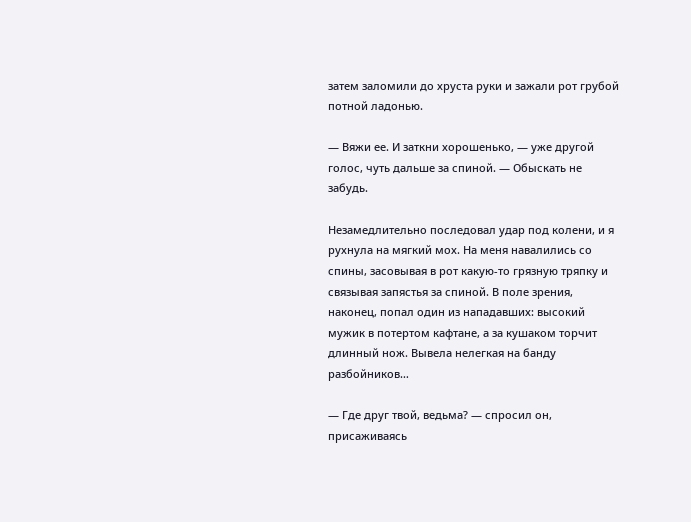затем заломили до хруста руки и зажали рот грубой потной ладонью.

— Вяжи ее. И заткни хорошенько, — уже другой голос, чуть дальше за спиной. — Обыскать не забудь.

Незамедлительно последовал удар под колени, и я рухнула на мягкий мох. На меня навалились со спины, засовывая в рот какую-то грязную тряпку и связывая запястья за спиной. В поле зрения, наконец, попал один из нападавших: высокий мужик в потертом кафтане, а за кушаком торчит длинный нож. Вывела нелегкая на банду разбойников…

— Где друг твой, ведьма? — спросил он, присаживаясь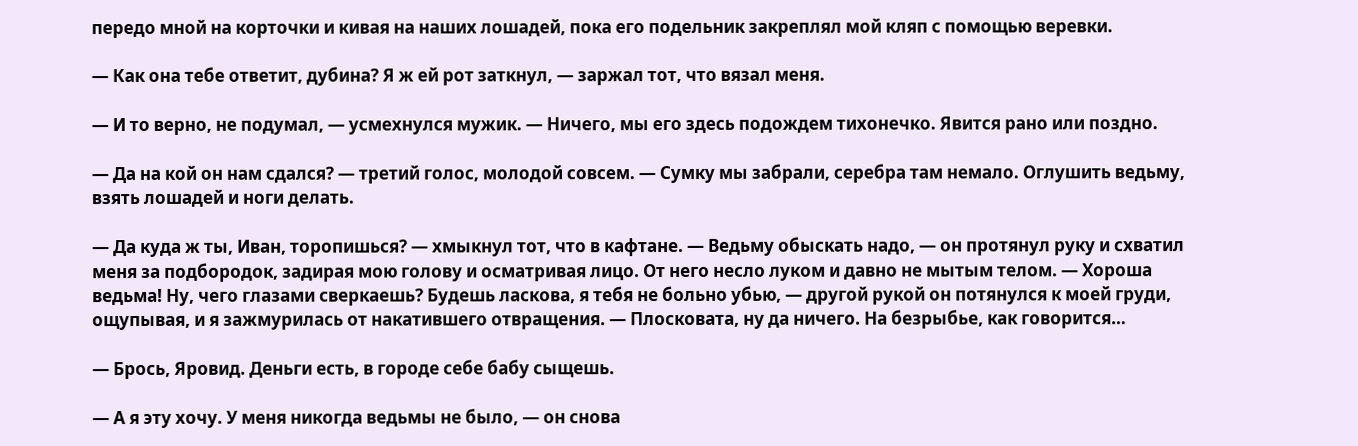передо мной на корточки и кивая на наших лошадей, пока его подельник закреплял мой кляп с помощью веревки.

— Как она тебе ответит, дубина? Я ж ей рот заткнул, — заржал тот, что вязал меня.

— И то верно, не подумал, — усмехнулся мужик. — Ничего, мы его здесь подождем тихонечко. Явится рано или поздно.

— Да на кой он нам сдался? — третий голос, молодой совсем. — Сумку мы забрали, серебра там немало. Оглушить ведьму, взять лошадей и ноги делать.

— Да куда ж ты, Иван, торопишься? — хмыкнул тот, что в кафтане. — Ведьму обыскать надо, — он протянул руку и схватил меня за подбородок, задирая мою голову и осматривая лицо. От него несло луком и давно не мытым телом. — Хороша ведьма! Ну, чего глазами сверкаешь? Будешь ласкова, я тебя не больно убью, — другой рукой он потянулся к моей груди, ощупывая, и я зажмурилась от накатившего отвращения. — Плосковата, ну да ничего. На безрыбье, как говорится…

— Брось, Яровид. Деньги есть, в городе себе бабу сыщешь.

— А я эту хочу. У меня никогда ведьмы не было, — он снова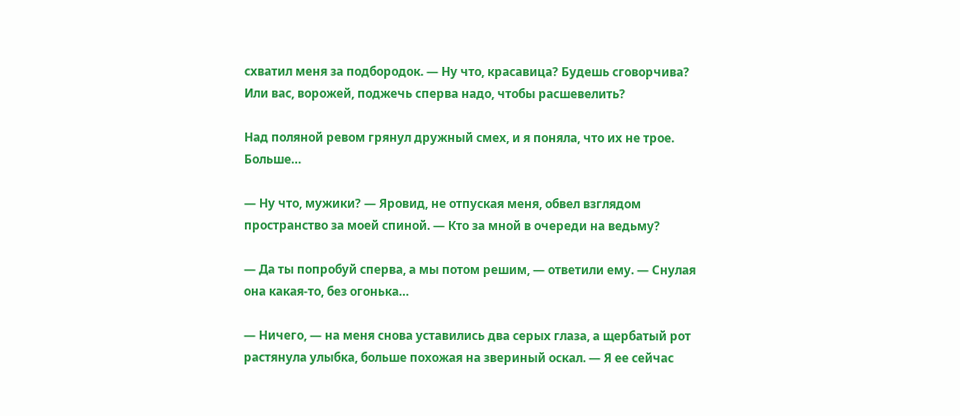схватил меня за подбородок. — Ну что, красавица? Будешь сговорчива? Или вас, ворожей, поджечь сперва надо, чтобы расшевелить?

Над поляной ревом грянул дружный смех, и я поняла, что их не трое. Больше…

— Ну что, мужики? — Яровид, не отпуская меня, обвел взглядом пространство за моей спиной. — Кто за мной в очереди на ведьму?

— Да ты попробуй сперва, а мы потом решим, — ответили ему. — Снулая она какая-то, без огонька…

— Ничего, — на меня снова уставились два серых глаза, а щербатый рот растянула улыбка, больше похожая на звериный оскал. — Я ее сейчас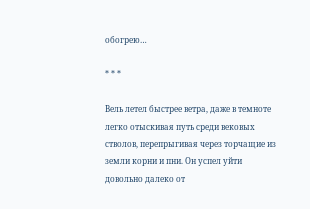обогрею…

* * *

Вель летел быстрее ветра, даже в темноте легко отыскивая путь среди вековых стволов, перепрыгивая через торчащие из земли корни и пни. Он успел уйти довольно далеко от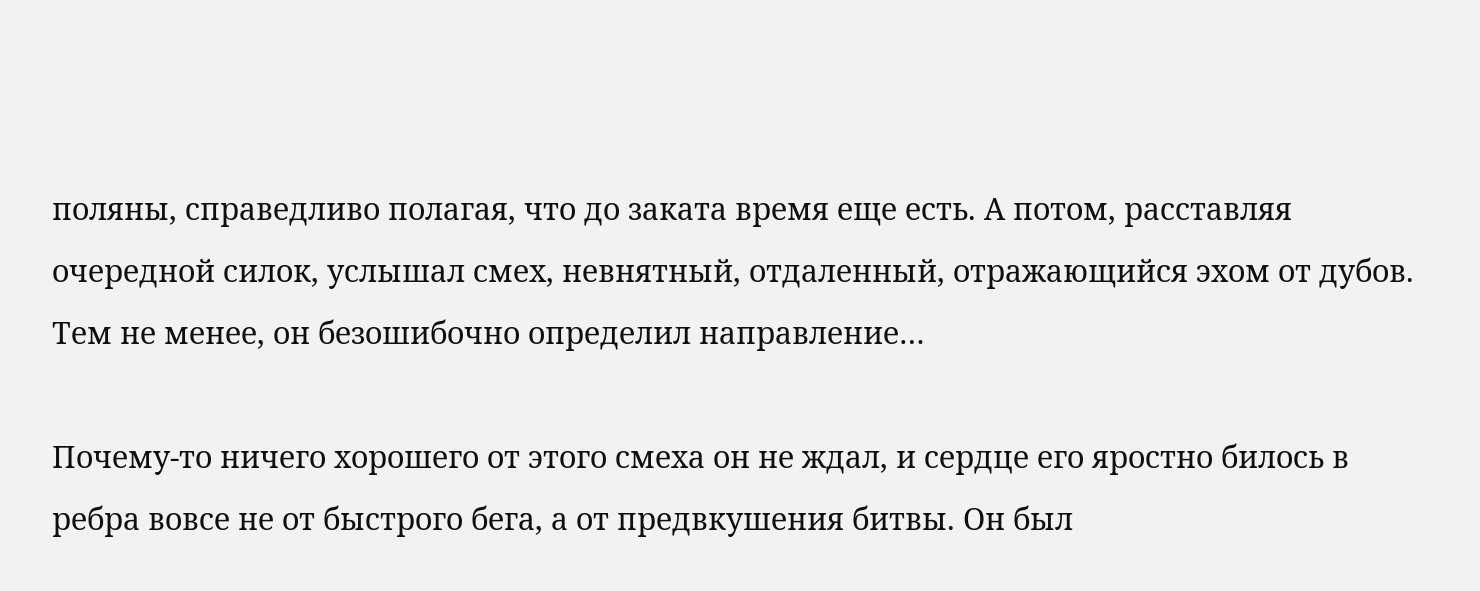поляны, справедливо полагая, что до заката время еще есть. А потом, расставляя очередной силок, услышал смех, невнятный, отдаленный, отражающийся эхом от дубов. Тем не менее, он безошибочно определил направление…

Почему-то ничего хорошего от этого смеха он не ждал, и сердце его яростно билось в ребра вовсе не от быстрого бега, а от предвкушения битвы. Он был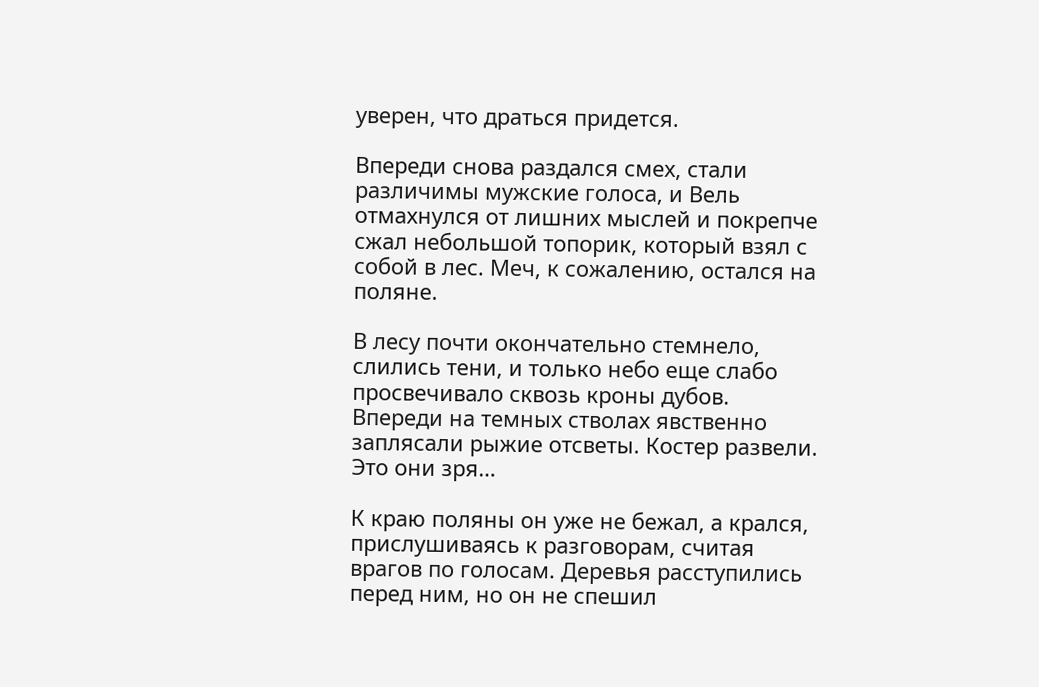уверен, что драться придется.

Впереди снова раздался смех, стали различимы мужские голоса, и Вель отмахнулся от лишних мыслей и покрепче сжал небольшой топорик, который взял с собой в лес. Меч, к сожалению, остался на поляне.

В лесу почти окончательно стемнело, слились тени, и только небо еще слабо просвечивало сквозь кроны дубов. Впереди на темных стволах явственно заплясали рыжие отсветы. Костер развели. Это они зря…

К краю поляны он уже не бежал, а крался, прислушиваясь к разговорам, считая врагов по голосам. Деревья расступились перед ним, но он не спешил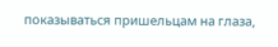показываться пришельцам на глаза,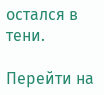остался в тени.

Перейти на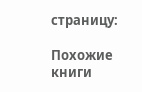страницу:

Похожие книги